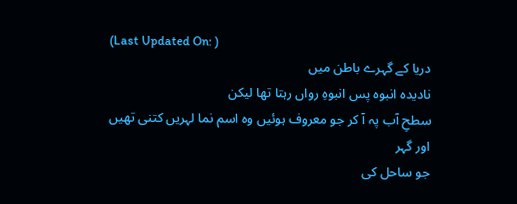(Last Updated On: )
دریا کے گہرے باطن میں
نادیدہ انبوہ پس انبوہِ رواں رہتا تھا لیکن
سطحِ آب پہ آ کر جو معروف ہوئیں وہ اسم نما لہریں کتنی تھیں
اور گہر
جو ساحل کی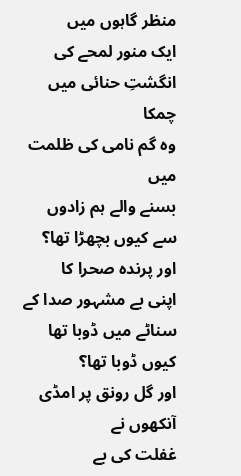منظر گاہوں میں
ایک منور لمحے کی انگشتِ حنائی میں چمکا
وہ گم نامی کی ظلمت میں
بسنے والے ہم زادوں سے کیوں بچھڑا تھا؟
اور پرندہ صحرا کا
اپنی بے مشہور صدا کے سناٹے میں ڈوبا تھا
کیوں ڈوبا تھا؟
اور گل رونق پر امڈی آنکھوں نے
غفلت کی بے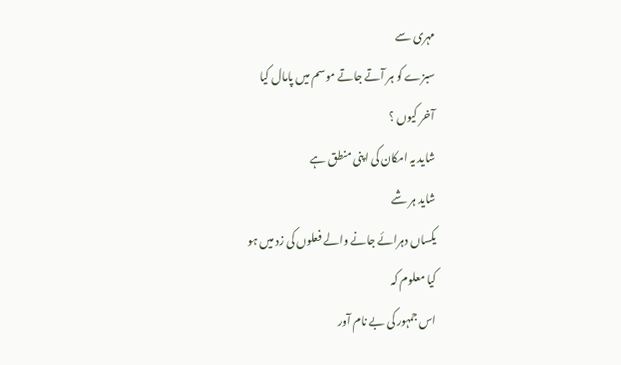مہری سے
سبزے کو ہر آتے جاتے موسم میں پامال کیا
آخر کیوں ؟
شاید یہ امکان کی اپنی منطق ہے
شاید ہر شے
یکساں دہرائے جانے والے فعلوں کی زد میں ہو
کیا معلوم کہ
اس جمہور کی بے نام آور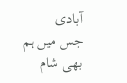آبادی
جس میں ہم بھی شام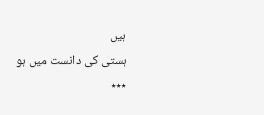ہیں
ہستی کی دانست میں ہو
٭٭٭